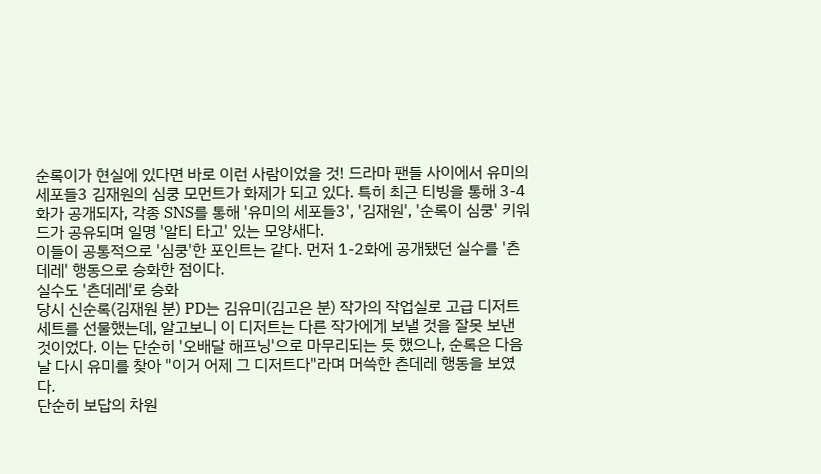순록이가 현실에 있다면 바로 이런 사람이었을 것! 드라마 팬들 사이에서 유미의 세포들3 김재원의 심쿵 모먼트가 화제가 되고 있다. 특히 최근 티빙을 통해 3-4화가 공개되자, 각종 SNS를 통해 '유미의 세포들3', '김재원', '순록이 심쿵' 키워드가 공유되며 일명 '알티 타고' 있는 모양새다.
이들이 공통적으로 '심쿵'한 포인트는 같다. 먼저 1-2화에 공개됐던 실수를 '츤데레' 행동으로 승화한 점이다.
실수도 '츤데레'로 승화
당시 신순록(김재원 분) PD는 김유미(김고은 분) 작가의 작업실로 고급 디저트 세트를 선물했는데, 알고보니 이 디저트는 다른 작가에게 보낼 것을 잘못 보낸 것이었다. 이는 단순히 '오배달 해프닝'으로 마무리되는 듯 했으나, 순록은 다음날 다시 유미를 찾아 "이거 어제 그 디저트다"라며 머쓱한 츤데레 행동을 보였다.
단순히 보답의 차원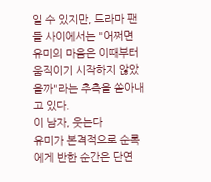일 수 있지만, 드라마 팬들 사이에서는 "어쩌면 유미의 마음은 이때부터 움직이기 시작하지 않았을까"라는 추측을 쏟아내고 있다.
이 남자, 웃는다
유미가 본격적으로 순록에게 반한 순간은 단연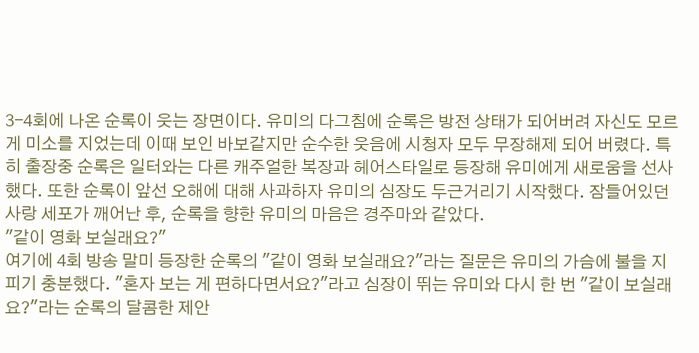3-4회에 나온 순록이 웃는 장면이다. 유미의 다그침에 순록은 방전 상태가 되어버려 자신도 모르게 미소를 지었는데 이때 보인 바보같지만 순수한 웃음에 시청자 모두 무장해제 되어 버렸다. 특히 출장중 순록은 일터와는 다른 캐주얼한 복장과 헤어스타일로 등장해 유미에게 새로움을 선사했다. 또한 순록이 앞선 오해에 대해 사과하자 유미의 심장도 두근거리기 시작했다. 잠들어있던 사랑 세포가 깨어난 후, 순록을 향한 유미의 마음은 경주마와 같았다.
"같이 영화 보실래요?"
여기에 4회 방송 말미 등장한 순록의 "같이 영화 보실래요?"라는 질문은 유미의 가슴에 불을 지피기 충분했다. "혼자 보는 게 편하다면서요?"라고 심장이 뛰는 유미와 다시 한 번 "같이 보실래요?"라는 순록의 달콤한 제안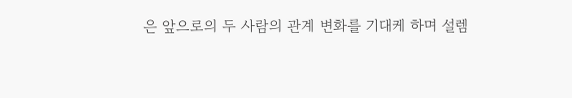은 앞으로의 두 사람의 관계 변화를 기대케 하며 설렘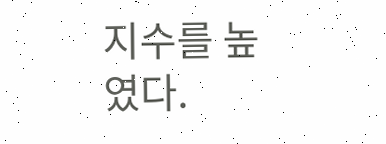지수를 높였다.